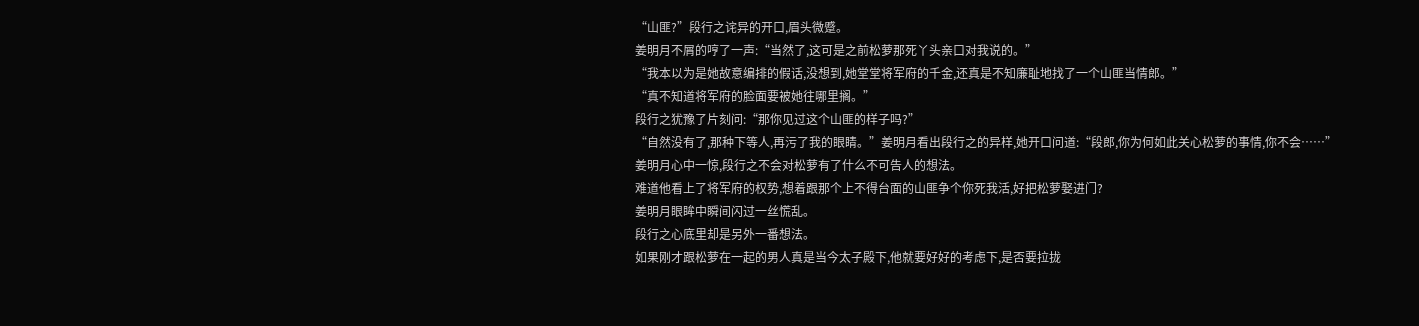“山匪?”段行之诧异的开口,眉头微蹙。
姜明月不屑的哼了一声:“当然了,这可是之前松萝那死丫头亲口对我说的。”
“我本以为是她故意编排的假话,没想到,她堂堂将军府的千金,还真是不知廉耻地找了一个山匪当情郎。”
“真不知道将军府的脸面要被她往哪里搁。”
段行之犹豫了片刻问:“那你见过这个山匪的样子吗?”
“自然没有了,那种下等人,再污了我的眼睛。”姜明月看出段行之的异样,她开口问道:“段郎,你为何如此关心松萝的事情,你不会……”
姜明月心中一惊,段行之不会对松萝有了什么不可告人的想法。
难道他看上了将军府的权势,想着跟那个上不得台面的山匪争个你死我活,好把松萝娶进门?
姜明月眼眸中瞬间闪过一丝慌乱。
段行之心底里却是另外一番想法。
如果刚才跟松萝在一起的男人真是当今太子殿下,他就要好好的考虑下,是否要拉拢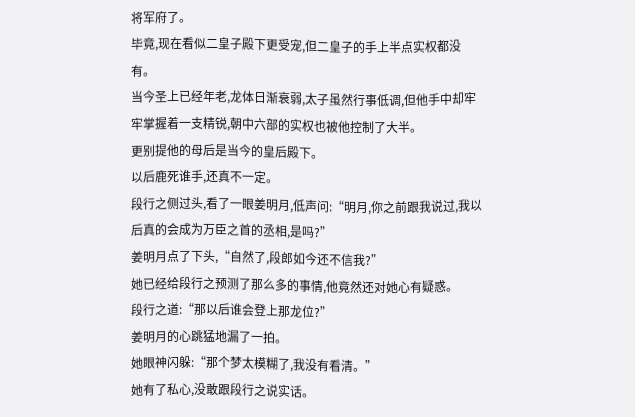将军府了。
毕竟,现在看似二皇子殿下更受宠,但二皇子的手上半点实权都没有。
当今圣上已经年老,龙体日渐衰弱,太子虽然行事低调,但他手中却牢牢掌握着一支精锐,朝中六部的实权也被他控制了大半。
更别提他的母后是当今的皇后殿下。
以后鹿死谁手,还真不一定。
段行之侧过头,看了一眼姜明月,低声问:“明月,你之前跟我说过,我以后真的会成为万臣之首的丞相,是吗?”
姜明月点了下头,“自然了,段郎如今还不信我?”
她已经给段行之预测了那么多的事情,他竟然还对她心有疑惑。
段行之道:“那以后谁会登上那龙位?”
姜明月的心跳猛地漏了一拍。
她眼神闪躲:“那个梦太模糊了,我没有看清。”
她有了私心,没敢跟段行之说实话。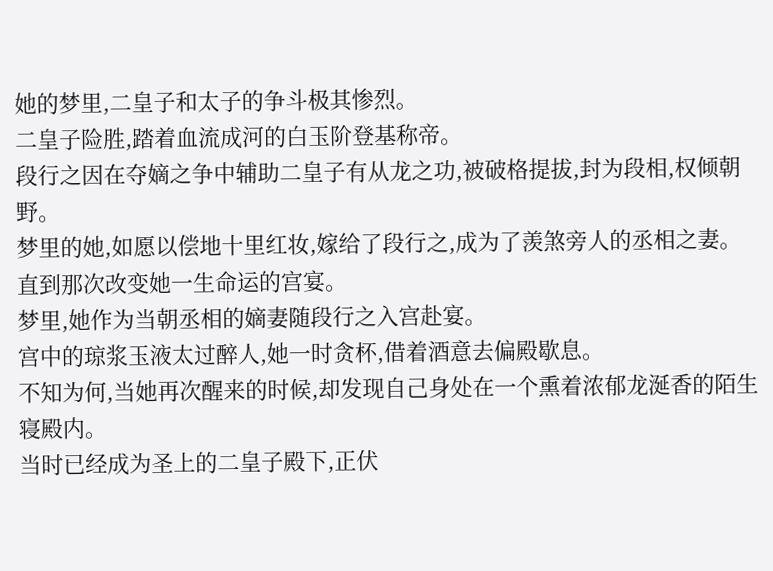她的梦里,二皇子和太子的争斗极其惨烈。
二皇子险胜,踏着血流成河的白玉阶登基称帝。
段行之因在夺嫡之争中辅助二皇子有从龙之功,被破格提拔,封为段相,权倾朝野。
梦里的她,如愿以偿地十里红妆,嫁给了段行之,成为了羡煞旁人的丞相之妻。
直到那次改变她一生命运的宫宴。
梦里,她作为当朝丞相的嫡妻随段行之入宫赴宴。
宫中的琼浆玉液太过醉人,她一时贪杯,借着酒意去偏殿歇息。
不知为何,当她再次醒来的时候,却发现自己身处在一个熏着浓郁龙涎香的陌生寝殿内。
当时已经成为圣上的二皇子殿下,正伏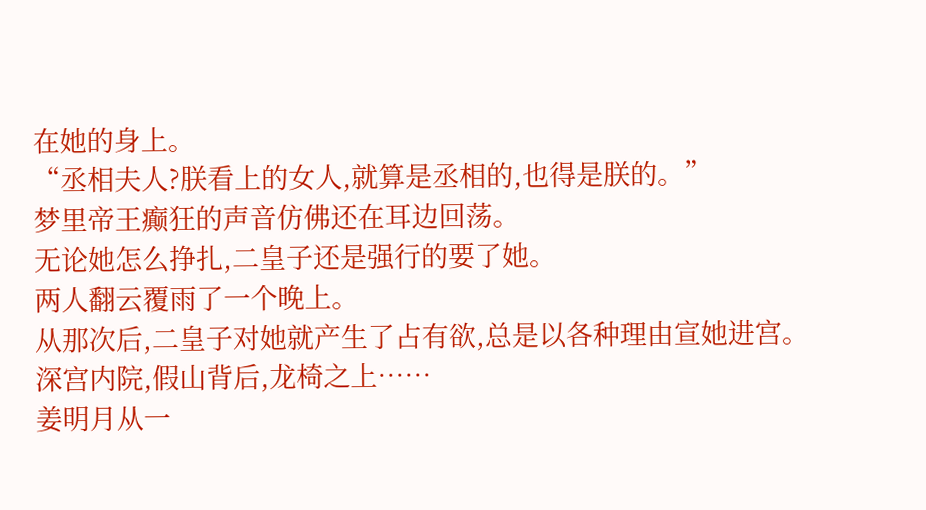在她的身上。
“丞相夫人?朕看上的女人,就算是丞相的,也得是朕的。”
梦里帝王癫狂的声音仿佛还在耳边回荡。
无论她怎么挣扎,二皇子还是强行的要了她。
两人翻云覆雨了一个晚上。
从那次后,二皇子对她就产生了占有欲,总是以各种理由宣她进宫。
深宫内院,假山背后,龙椅之上……
姜明月从一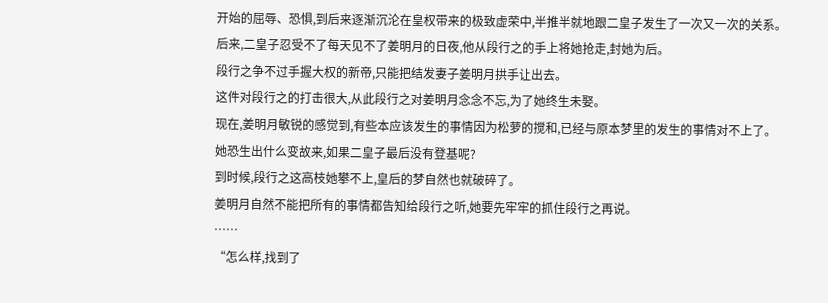开始的屈辱、恐惧,到后来逐渐沉沦在皇权带来的极致虚荣中,半推半就地跟二皇子发生了一次又一次的关系。
后来,二皇子忍受不了每天见不了姜明月的日夜,他从段行之的手上将她抢走,封她为后。
段行之争不过手握大权的新帝,只能把结发妻子姜明月拱手让出去。
这件对段行之的打击很大,从此段行之对姜明月念念不忘,为了她终生未娶。
现在,姜明月敏锐的感觉到,有些本应该发生的事情因为松萝的搅和,已经与原本梦里的发生的事情对不上了。
她恐生出什么变故来,如果二皇子最后没有登基呢?
到时候,段行之这高枝她攀不上,皇后的梦自然也就破碎了。
姜明月自然不能把所有的事情都告知给段行之听,她要先牢牢的抓住段行之再说。
……
“怎么样,找到了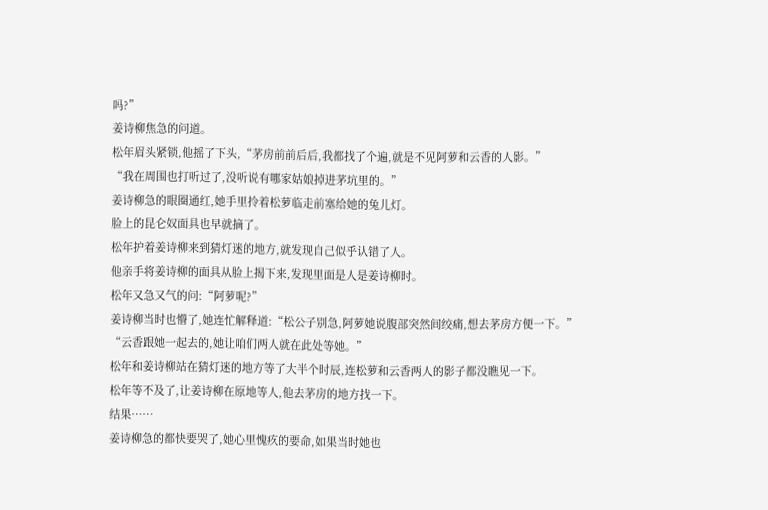吗?”
姜诗柳焦急的问道。
松年眉头紧锁,他摇了下头,“茅房前前后后,我都找了个遍,就是不见阿萝和云香的人影。”
“我在周围也打听过了,没听说有哪家姑娘掉进茅坑里的。”
姜诗柳急的眼圈通红,她手里拎着松萝临走前塞给她的兔儿灯。
脸上的昆仑奴面具也早就摘了。
松年护着姜诗柳来到猜灯迷的地方,就发现自己似乎认错了人。
他亲手将姜诗柳的面具从脸上揭下来,发现里面是人是姜诗柳时。
松年又急又气的问:“阿萝呢?”
姜诗柳当时也懵了,她连忙解释道:“松公子别急,阿萝她说腹部突然间绞痛,想去茅房方便一下。”
“云香跟她一起去的,她让咱们两人就在此处等她。”
松年和姜诗柳站在猜灯迷的地方等了大半个时辰,连松萝和云香两人的影子都没瞧见一下。
松年等不及了,让姜诗柳在原地等人,他去茅房的地方找一下。
结果……
姜诗柳急的都快要哭了,她心里愧疚的要命,如果当时她也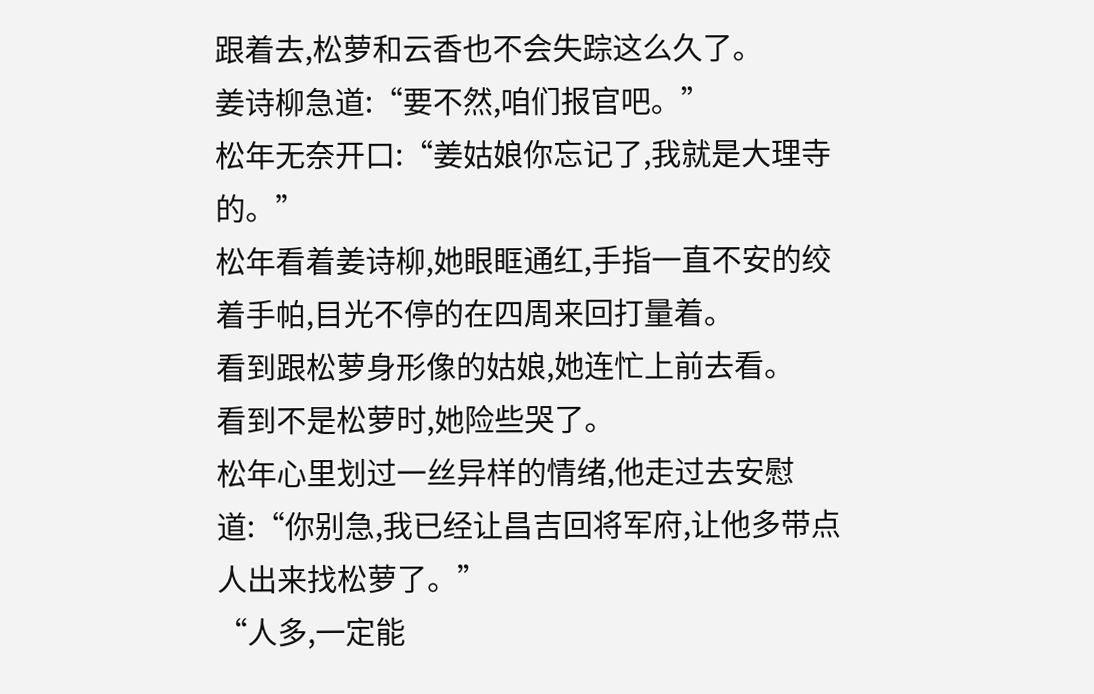跟着去,松萝和云香也不会失踪这么久了。
姜诗柳急道:“要不然,咱们报官吧。”
松年无奈开口:“姜姑娘你忘记了,我就是大理寺的。”
松年看着姜诗柳,她眼眶通红,手指一直不安的绞着手帕,目光不停的在四周来回打量着。
看到跟松萝身形像的姑娘,她连忙上前去看。
看到不是松萝时,她险些哭了。
松年心里划过一丝异样的情绪,他走过去安慰道:“你别急,我已经让昌吉回将军府,让他多带点人出来找松萝了。”
“人多,一定能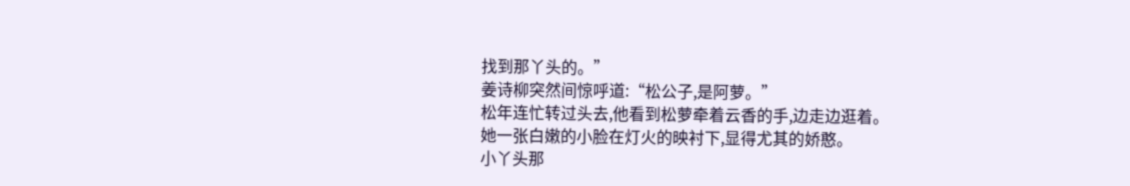找到那丫头的。”
姜诗柳突然间惊呼道:“松公子,是阿萝。”
松年连忙转过头去,他看到松萝牵着云香的手,边走边逛着。
她一张白嫩的小脸在灯火的映衬下,显得尤其的娇憨。
小丫头那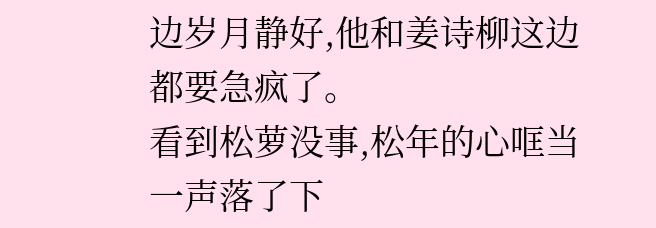边岁月静好,他和姜诗柳这边都要急疯了。
看到松萝没事,松年的心哐当一声落了下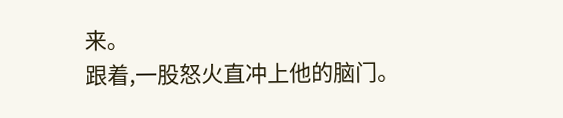来。
跟着,一股怒火直冲上他的脑门。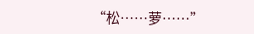“松……萝……”